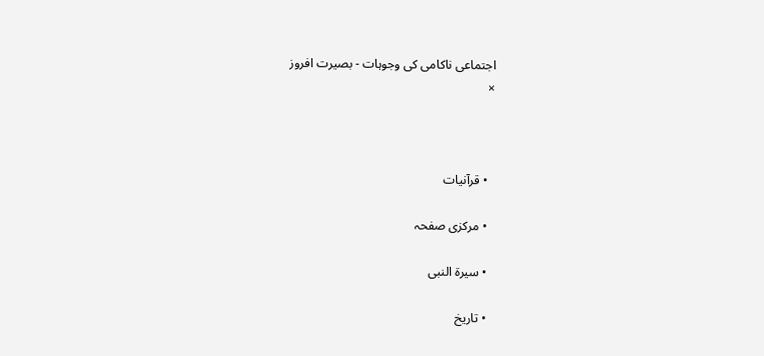اجتماعی ناکامی کی وجوہات - بصیرت افروز
×



  • قرآنیات

  • مرکزی صفحہ

  • سیرۃ النبی

  • تاریخ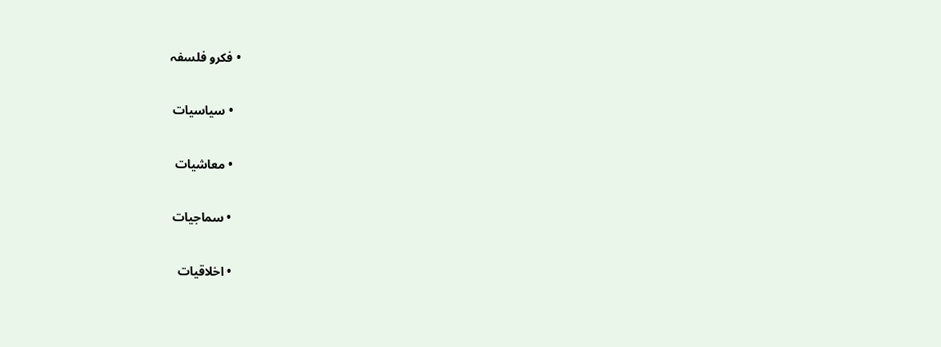• فکرو فلسفہ

  • سیاسیات

  • معاشیات

  • سماجیات

  • اخلاقیات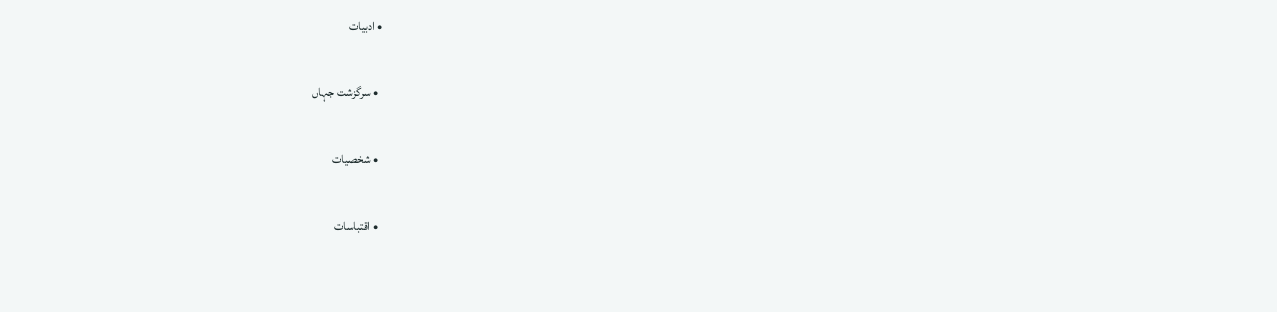• ادبیات

  • سرگزشت جہاں

  • شخصیات

  • اقتباسات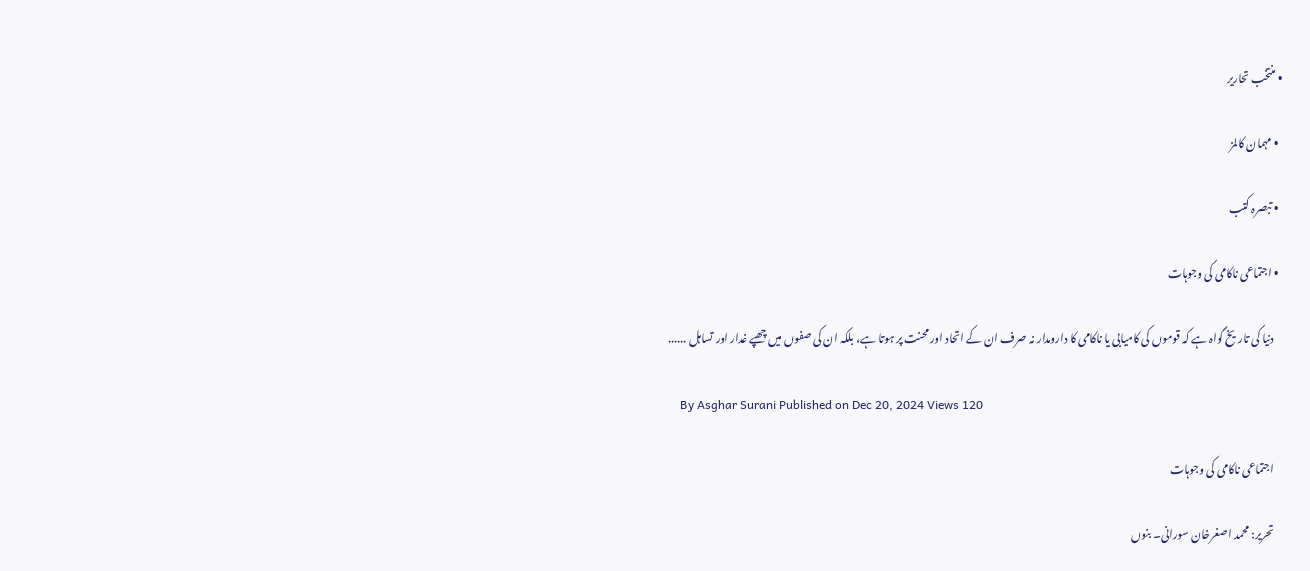• منتخب تحاریر

  • مہمان کالمز

  • تبصرہ کتب

  • اجتماعی ناکامی کی وجوہات

    دنیا کی تاریخ گواہ ہے کہ قوموں کی کامیابی یا ناکامی کا دارومدار نہ صرف ان کے اتحاد اور محنت پر ہوتا ہے، بلکہ ان کی صفوں میں چھپے غدار اور تساہل ......

    By Asghar Surani Published on Dec 20, 2024 Views 120

    اجتماعی ناکامی کی وجوہات

    تحریر: محمد اصغرخان سورانی۔ بنوں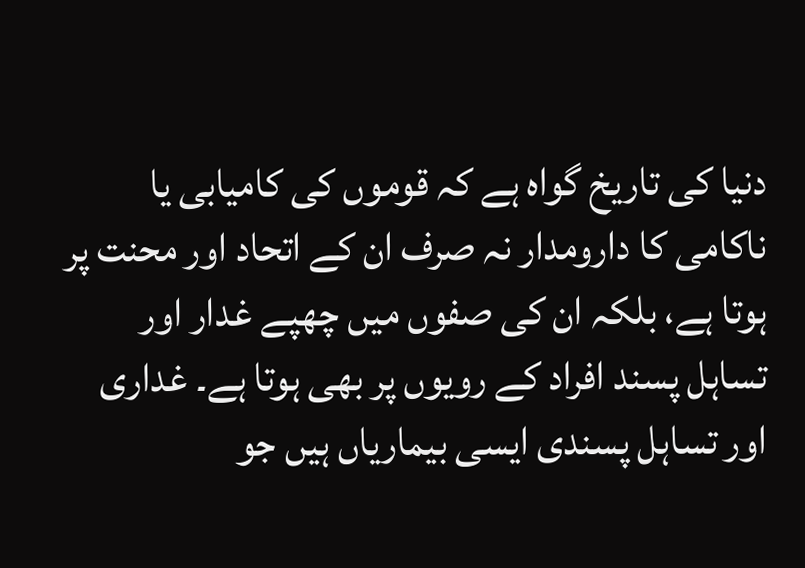دنیا کی تاریخ گواہ ہے کہ قوموں کی کامیابی یا ناکامی کا دارومدار نہ صرف ان کے اتحاد اور محنت پر ہوتا ہے، بلکہ ان کی صفوں میں چھپے غدار اور تساہل پسند افراد کے رویوں پر بھی ہوتا ہے۔ غداری اور تساہل پسندی ایسی بیماریاں ہیں جو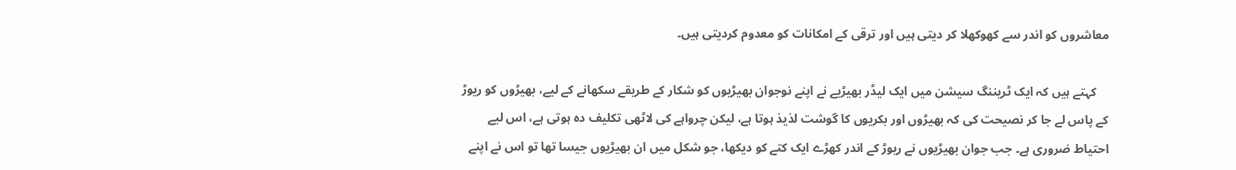معاشروں کو اندر سے کھوکھلا کر دیتی ہیں اور ترقی کے امکانات کو معدوم کردیتی ہیں۔

    کہتے ہیں کہ ایک ٹریننگ سیشن میں ایک لیڈر بھیڑیے نے اپنے نوجوان بھیڑیوں کو شکار کے طریقے سکھانے کے لیے، بھیڑوں کو ریوڑ کے پاس لے جا کر نصیحت کی کہ بھیڑوں اور بکریوں کا گوشت لذیذ ہوتا ہے، لیکن چرواہے کی لاٹھی تکلیف دہ ہوتی ہے، اس لیے احتیاط ضروری ہے۔ جب جوان بھیڑیوں نے ریوڑ کے اندر کھڑے ایک کتے کو دیکھا، جو شکل میں ان بھیڑیوں جیسا تھا تو اس نے اپنے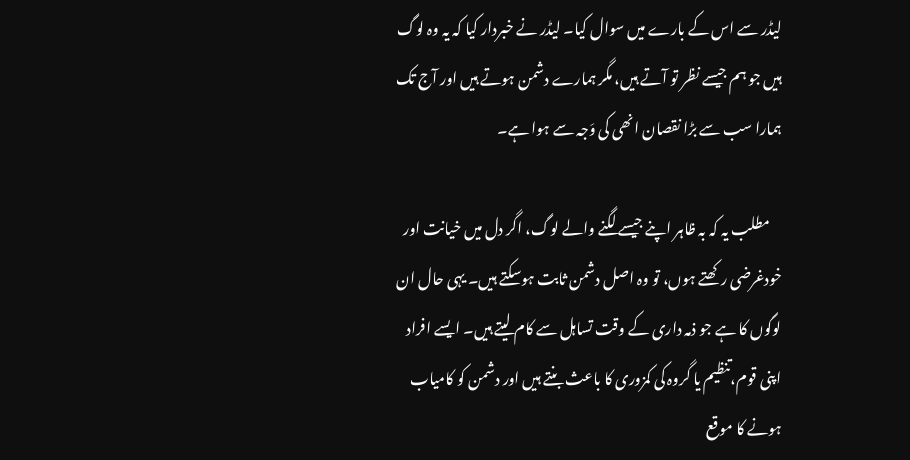لیڈر سے اس کے بارے میں سوال کیا۔ لیڈر نے خبردار کیا کہ یہ وہ لوگ ہیں جو ہم جیسے نظر تو آتے ہیں، مگر ہمارے دشمن ہوتے ہیں اور آج تک ہمارا سب سے بڑا نقصان انھی کی وَجہ سے ہوا ہے۔

    مطلب یہ کہ بہ ظاہر اپنے جیسے لگنے والے لوگ، اگر دل میں خیانت اور خودغرضی رکھتے ہوں، تو وہ اصل دشمن ثابت ہوسکتے ہیں۔ یہی حال ان لوگوں کا ہے جو ذمہ داری کے وقت تساہل سے کام لیتے ہیں۔ ایسے افراد اپنی قوم،تنظیم یا گروہ کی کمزوری کا باعث بنتے ہیں اور دشمن کو کامیاب ہونے کا موقع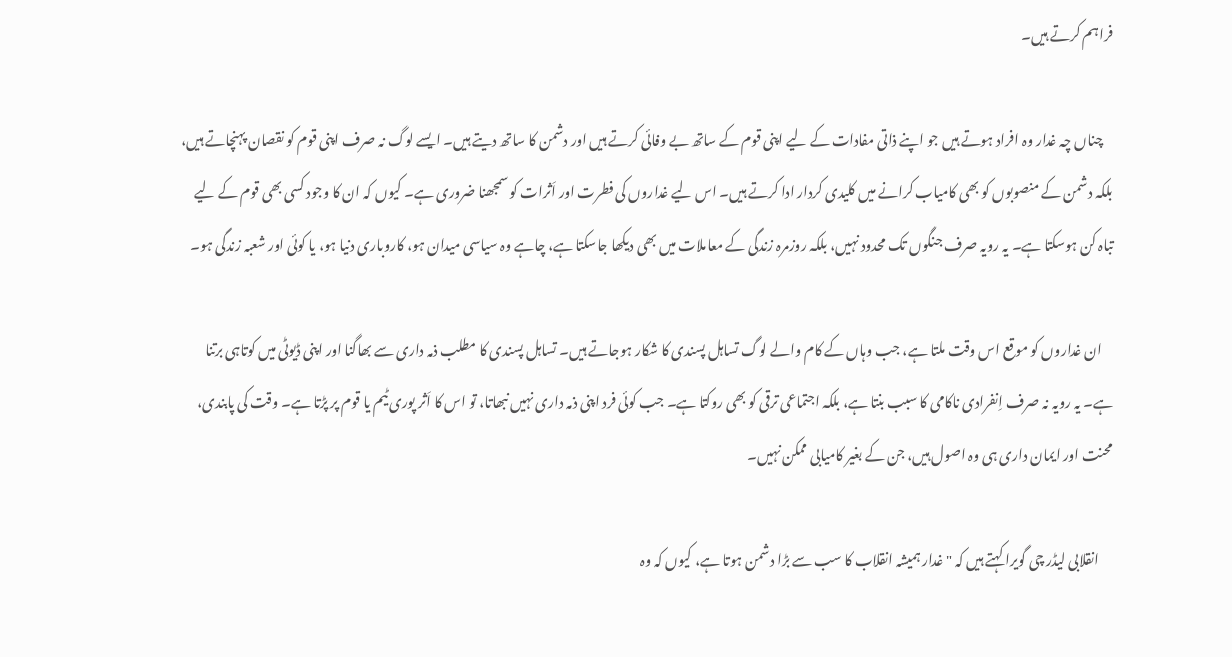فراہم کرتے ہیں۔

    چناں چہ غدار وہ افراد ہوتے ہیں جو اپنے ذاتی مفادات کے لیے اپنی قوم کے ساتھ بے وفائی کرتے ہیں اور دشمن کا ساتھ دیتے ہیں۔ ایسے لوگ نہ صرف اپنی قوم کو نقصان پہنچاتے ہیں، بلکہ دشمن کے منصوبوں کو بھی کامیاب کرانے میں کلیدی کردار ادا کرتے ہیں۔ اس لیے غداروں کی فطرت اور اَثرات کو سمجھنا ضروری ہے۔ کیوں کہ ان کا وجود کسی بھی قوم کے لیے تباہ کن ہوسکتا ہے۔ یہ رویہ صرف جنگوں تک محدود نہیں، بلکہ روزمرہ زندگی کے معاملات میں بھی دیکھا جاسکتا ہے، چاہے وہ سیاسی میدان ہو، کاروباری دنیا ہو، یا کوئی اور شعبہ زندگی ہو۔

    ان غداروں کو موقع اس وقت ملتا ہے، جب وہاں کے کام والے لوگ تساہل پسندی کا شکار ہوجاتے ہیں۔ تساہل پسندی کا مطلب ذمہ داری سے بھاگنا اور اپنی ڈیوٹی میں کوتاہی برتنا ہے۔ یہ رویہ نہ صرف اِنفرادی ناکامی کا سبب بنتا ہے، بلکہ اجتماعی ترقی کو بھی روکتا ہے۔ جب کوئی فرد اپنی ذمہ داری نہیں نبھاتا، تو اس کا اَثر پوری ٹیم یا قوم پر پڑتا ہے۔ وقت کی پابندی، محنت اور ایمان داری ہی وہ اصول ہیں، جن کے بغیر کامیابی ممکن نہیں۔

     انقلابی لیڈر چی گویرا کہتے ہیں کہ "غدار ہمیشہ انقلاب کا سب سے بڑا دشمن ہوتا ہے، کیوں کہ وہ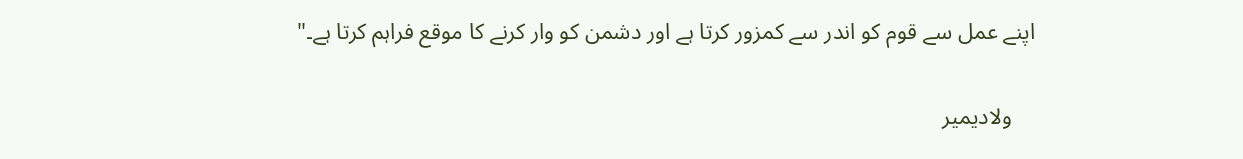اپنے عمل سے قوم کو اندر سے کمزور کرتا ہے اور دشمن کو وار کرنے کا موقع فراہم کرتا ہے۔"

    ولادیمیر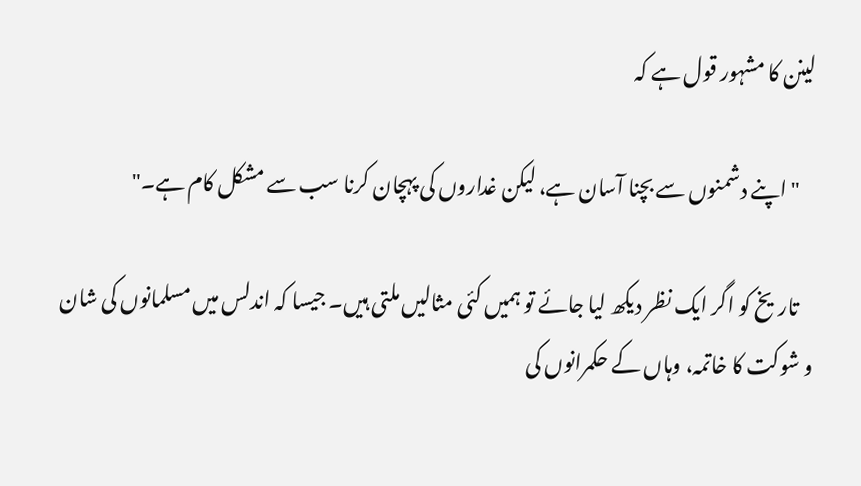لینن کا مشہور قول ہے کہ

    "اپنے دشمنوں سے بچنا آسان ہے، لیکن غداروں کی پہچان کرنا سب سے مشکل کام ہے۔"

    تاریخ کو اگر ایک نظر دیکھ لیا جائے تو ہمیں کئی مثالیں ملتی ہیں۔ جیسا کہ اندلس میں مسلمانوں کی شان و شوکت کا خاتمہ، وہاں کے حکمرانوں کی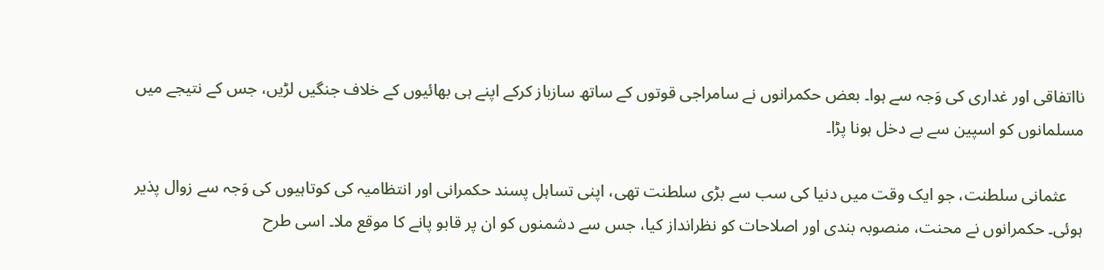نااتفاقی اور غداری کی وَجہ سے ہوا۔ بعض حکمرانوں نے سامراجی قوتوں کے ساتھ سازباز کرکے اپنے ہی بھائیوں کے خلاف جنگیں لڑیں، جس کے نتیجے میں مسلمانوں کو اسپین سے بے دخل ہونا پڑا۔

    عثمانی سلطنت، جو ایک وقت میں دنیا کی سب سے بڑی سلطنت تھی، اپنی تساہل پسند حکمرانی اور انتظامیہ کی کوتاہیوں کی وَجہ سے زوال پذیر ہوئی۔ حکمرانوں نے محنت، منصوبہ بندی اور اصلاحات کو نظرانداز کیا، جس سے دشمنوں کو ان پر قابو پانے کا موقع ملا۔ اسی طرح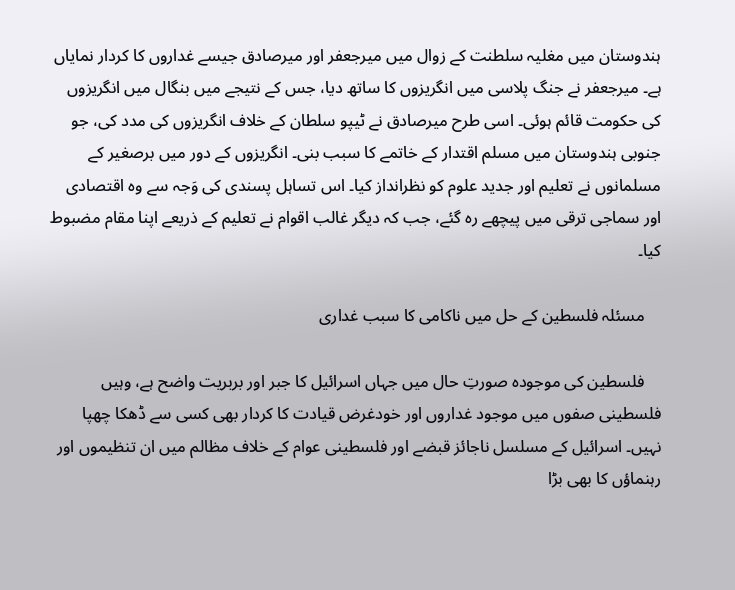ہندوستان میں مغلیہ سلطنت کے زوال میں میرجعفر اور میرصادق جیسے غداروں کا کردار نمایاں ہے۔ میرجعفر نے جنگ پلاسی میں انگریزوں کا ساتھ دیا، جس کے نتیجے میں بنگال میں انگریزوں کی حکومت قائم ہوئی۔ اسی طرح میرصادق نے ٹیپو سلطان کے خلاف انگریزوں کی مدد کی، جو جنوبی ہندوستان میں مسلم اقتدار کے خاتمے کا سبب بنی۔ انگریزوں کے دور میں برصغیر کے مسلمانوں نے تعلیم اور جدید علوم کو نظرانداز کیا۔ اس تساہل پسندی کی وَجہ سے وہ اقتصادی اور سماجی ترقی میں پیچھے رہ گئے، جب کہ دیگر غالب اقوام نے تعلیم کے ذریعے اپنا مقام مضبوط کیا۔

    مسئلہ فلسطین کے حل میں ناکامی کا سبب غداری

    فلسطین کی موجودہ صورتِ حال میں جہاں اسرائیل کا جبر اور بربریت واضح ہے، وہیں فلسطینی صفوں میں موجود غداروں اور خودغرض قیادت کا کردار بھی کسی سے ڈھکا چھپا نہیں۔ اسرائیل کے مسلسل ناجائز قبضے اور فلسطینی عوام کے خلاف مظالم میں ان تنظیموں اور رہنماؤں کا بھی بڑا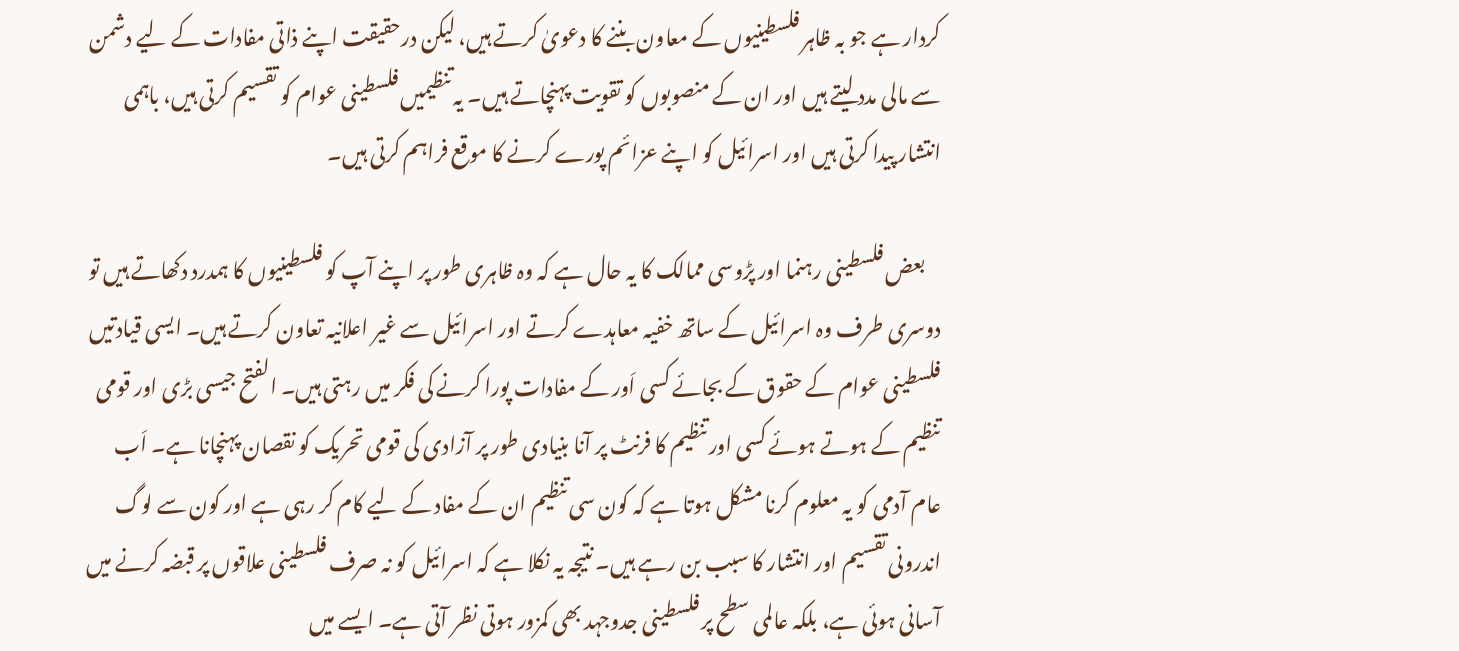کردار ہے جو بہ ظاہر فلسطینیوں کے معاون بننے کا دعویٰ کرتے ہیں، لیکن درحقیقت اپنے ذاتی مفادات کے لیے دشمن سے مالی مدد لیتے ہیں اور ان کے منصوبوں کو تقویت پہنچاتے ہیں۔ یہ تنظیمیں فلسطینی عوام کو تقسیم کرتی ہیں، باہمی انتشار پیدا کرتی ہیں اور اسرائیل کو اپنے عزائم پورے کرنے کا موقع فراہم کرتی ہیں۔

    بعض فلسطینی رہنما اور پڑوسی ممالک کا یہ حال ہے کہ وہ ظاہری طور پر اپنے آپ کو فلسطینیوں کا ہمدرد دکھاتے ہیں تو دوسری طرف وہ اسرائیل کے ساتھ خفیہ معاہدے کرتے اور اسرائیل سے غیر اعلانیہ تعاون کرتے ہیں۔ ایسی قیادتیں فلسطینی عوام کے حقوق کے بجائے کسی اَور کے مفادات پورا کرنے کی فکر میں رہتی ہیں۔ الفتح جیسی بڑی اور قومی تنظیم کے ہوتے ہوئے کسی اور تنظیم کا فرنٹ پر آنا بنیادی طور پر آزادی کی قومی تحریک کو نقصان پہنچانا ہے۔ اَب عام آدمی کو یہ معلوم کرنا مشکل ہوتا ہے کہ کون سی تنظیم ان کے مفاد کے لیے کام کر رہی ہے اور کون سے لوگ اندرونی تقسیم اور انتشار کا سبب بن رہے ہیں۔ نتیجہ یہ نکلا ہے کہ اسرائیل کو نہ صرف فلسطینی علاقوں پر قبضہ کرنے میں آسانی ہوئی ہے، بلکہ عالمی سطح پر فلسطینی جدوجہد بھی کمزور ہوتی نظر آتی ہے۔ ایسے میں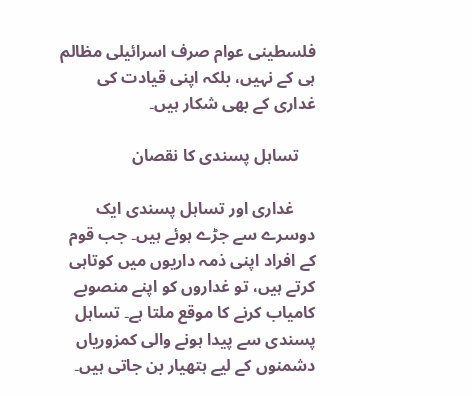فلسطینی عوام صرف اسرائیلی مظالم ہی کے نہیں، بلکہ اپنی قیادت کی غداری کے بھی شکار ہیں۔

    تساہل پسندی کا نقصان

     غداری اور تساہل پسندی ایک دوسرے سے جڑے ہوئے ہیں۔ جب قوم کے افراد اپنی ذمہ داریوں میں کوتاہی کرتے ہیں، تو غداروں کو اپنے منصوبے کامیاب کرنے کا موقع ملتا ہے۔ تساہل پسندی سے پیدا ہونے والی کمزوریاں دشمنوں کے لیے ہتھیار بن جاتی ہیں۔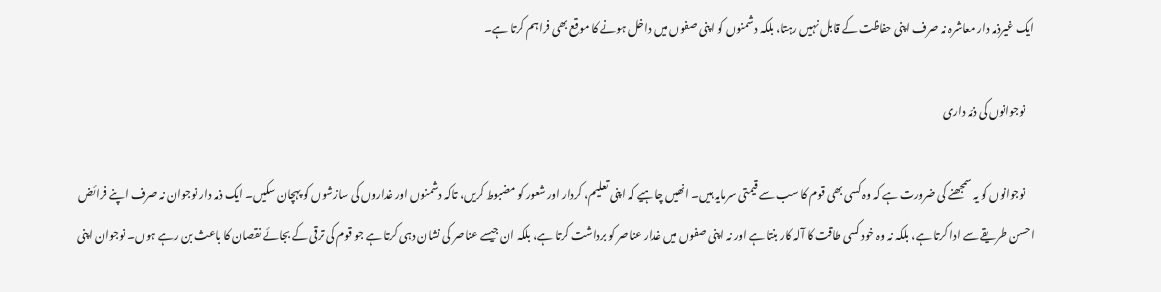ایک غیرذمہ دار معاشرہ نہ صرف اپنی حفاظت کے قابل نہیں رہتا، بلکہ دشمنوں کو اپنی صفوں میں داخل ہونے کا موقع بھی فراہم کرتا ہے۔

    نوجوانوں کی ذمّہ داری

    نوجوانوں کو یہ سمجھنے کی ضرورت ہے کہ وہ کسی بھی قوم کا سب سے قیمتی سرمایہ ہیں۔ انھیں چاہیے کہ اپنی تعلیم، کردار اور شعور کو مضبوط کریں، تاکہ دشمنوں اور غداروں کی سازشوں کو پہچان سکیں۔ ایک ذمہ دار نوجوان نہ صرف اپنے فرائض احسن طریقے سے ادا کرتا ہے، بلکہ نہ وہ خود کسی طاقت کا آلہ کار بنتا ہے اور نہ اپنی صفوں میں غدار عناصر کو برداشت کرتا ہے، بلکہ ان جیسے عناصر کی نشان دہی کرتا ہے جو قوم کی ترقی کے بجائے نقصان کا باعث بن رہے ہوں۔ نوجوان اپنی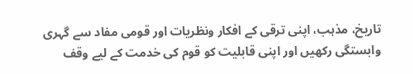تاریخ، مذہب، اپنی ترقی کے افکار ونظریات اور قومی مفاد سے گہری وابستگی رکھیں اور اپنی قابلیت کو قوم کی خدمت کے لیے وقف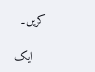کریں۔

    ایک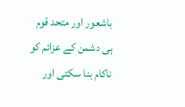باشعور اور متحد قوم ہی دشمن کے عزائم کو ناکام بنا سکتی اور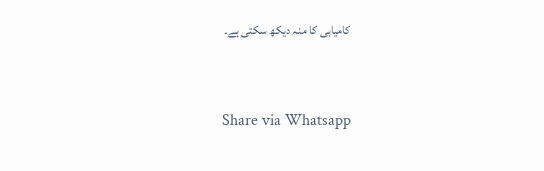کامیابی کا منہ دیکھ سکتی ہے۔



    Share via Whatsapp